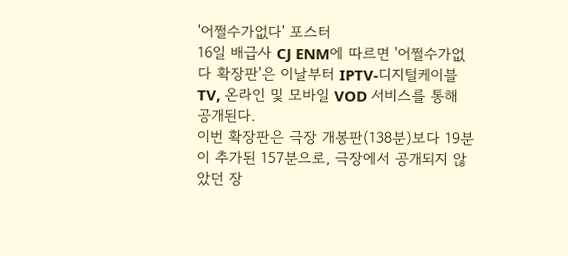'어쩔수가없다' 포스터
16일 배급사 CJ ENM에 따르면 '어쩔수가없다 확장판'은 이날부터 IPTV-디지털케이블TV, 온라인 및 모바일 VOD 서비스를 통해 공개된다.
이번 확장판은 극장 개봉판(138분)보다 19분이 추가된 157분으로, 극장에서 공개되지 않았던 장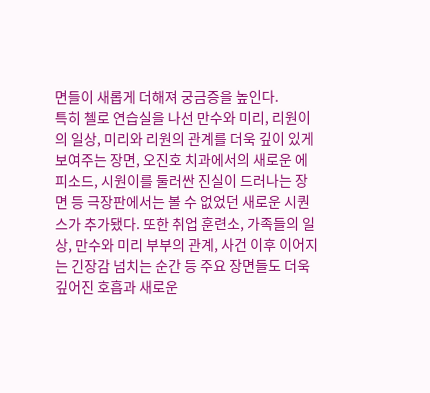면들이 새롭게 더해져 궁금증을 높인다.
특히 첼로 연습실을 나선 만수와 미리, 리원이의 일상, 미리와 리원의 관계를 더욱 깊이 있게 보여주는 장면, 오진호 치과에서의 새로운 에피소드, 시원이를 둘러싼 진실이 드러나는 장면 등 극장판에서는 볼 수 없었던 새로운 시퀀스가 추가됐다. 또한 취업 훈련소, 가족들의 일상, 만수와 미리 부부의 관계, 사건 이후 이어지는 긴장감 넘치는 순간 등 주요 장면들도 더욱 깊어진 호흡과 새로운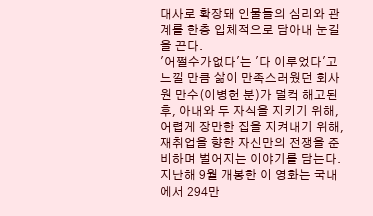대사로 확장돼 인물들의 심리와 관계를 한층 입체적으로 담아내 눈길을 끈다.
'어쩔수가없다'는 '다 이루었다'고 느낄 만큼 삶이 만족스러웠던 회사원 만수(이병헌 분)가 덜컥 해고된 후, 아내와 두 자식을 지키기 위해, 어렵게 장만한 집을 지켜내기 위해, 재취업을 향한 자신만의 전쟁을 준비하며 벌어지는 이야기를 담는다.
지난해 9월 개봉한 이 영화는 국내에서 294만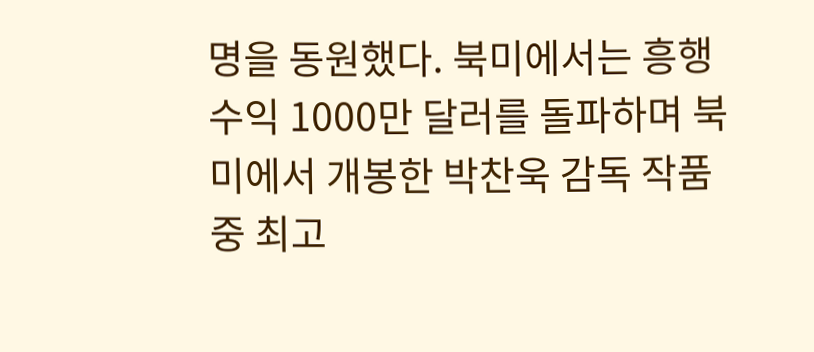명을 동원했다. 북미에서는 흥행 수익 1000만 달러를 돌파하며 북미에서 개봉한 박찬욱 감독 작품 중 최고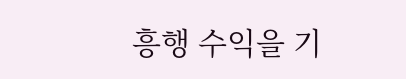흥행 수익을 기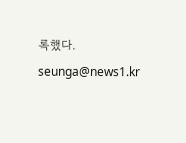록했다.
seunga@news1.kr